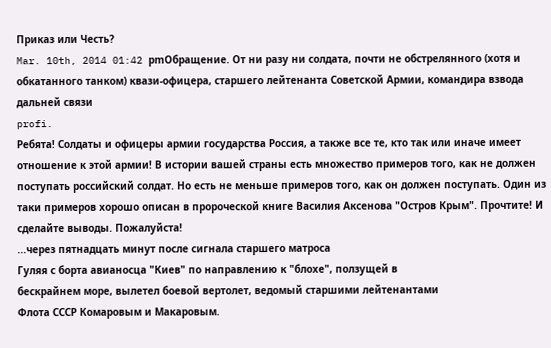Приказ или Честь?
Mar. 10th, 2014 01:42 pmОбращение. От ни разу ни солдата, почти не обстрелянного (хотя и обкатанного танком) квази-офицера, старшего лейтенанта Советской Армии, командира взвода дальней связи
profi.
Ребята! Солдаты и офицеры армии государства Россия, а также все те, кто так или иначе имеет отношение к этой армии! В истории вашей страны есть множество примеров того, как не должен поступать российский солдат. Но есть не меньше примеров того, как он должен поступать. Один из таки примеров хорошо описан в пророческой книге Василия Аксенова "Остров Крым". Прочтите! И сделайте выводы. Пожалуйста!
...через пятнадцать минут после сигнала старшего матроса
Гуляя с борта авианосца "Киев" по направлению к "блохе", ползущей в
бескрайнем море, вылетел боевой вертолет, ведомый старшими лейтенантами
Флота СССР Комаровым и Макаровым.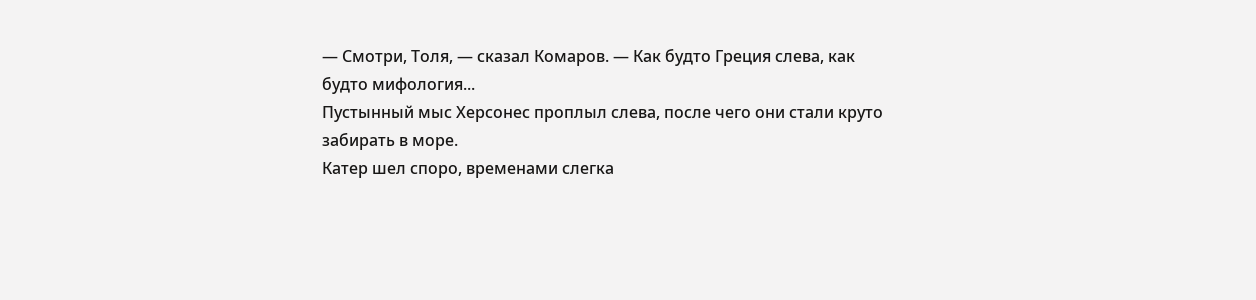— Смотри, Толя, — сказал Комаров. — Как будто Греция слева, как
будто мифология...
Пустынный мыс Херсонес проплыл слева, после чего они стали круто
забирать в море.
Катер шел споро, временами слегка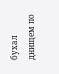бухал днищем по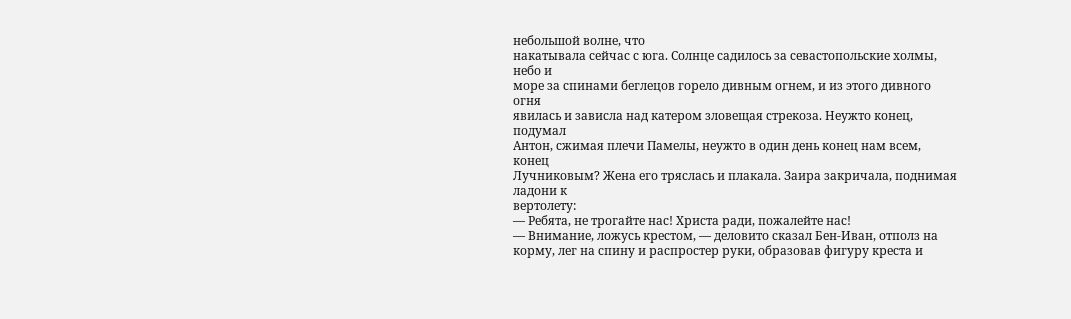небольшой волне, что
накатывала сейчас с юга. Солнце садилось за севастопольские холмы, небо и
море за спинами беглецов горело дивным огнем, и из этого дивного огня
явилась и зависла над катером зловещая стрекоза. Неужто конец, подумал
Антон, сжимая плечи Памелы, неужто в один день конец нам всем, конец
Лучниковым? Жена его тряслась и плакала. Заира закричала, поднимая ладони к
вертолету:
— Ребята, не трогайте нас! Христа ради, пожалейте нас!
— Внимание, ложусь крестом, — деловито сказал Бен-Иван, отполз на
корму, лег на спину и распростер руки, образовав фигуру креста и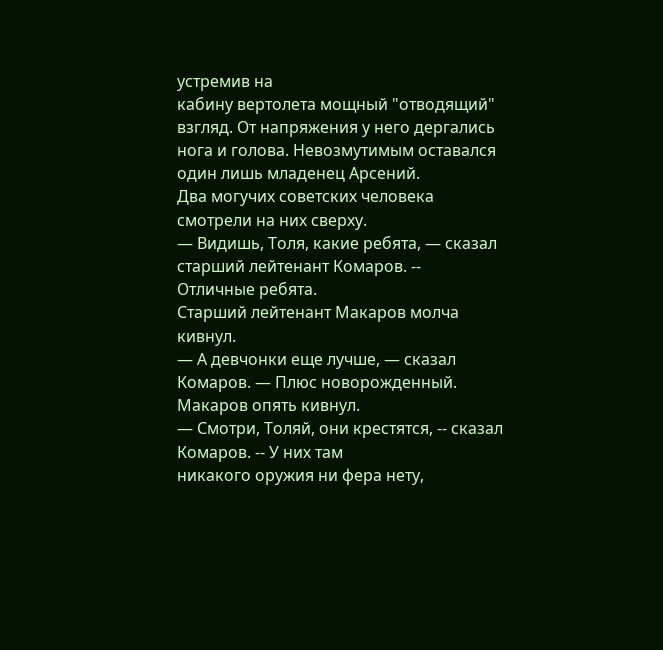устремив на
кабину вертолета мощный "отводящий" взгляд. От напряжения у него дергались
нога и голова. Невозмутимым оставался один лишь младенец Арсений.
Два могучих советских человека смотрели на них сверху.
— Видишь, Толя, какие ребята, — сказал старший лейтенант Комаров. --
Отличные ребята.
Старший лейтенант Макаров молча кивнул.
— А девчонки еще лучше, — сказал Комаров. — Плюс новорожденный.
Макаров опять кивнул.
— Смотри, Толяй, они крестятся, -- сказал Комаров. -- У них там
никакого оружия ни фера нету,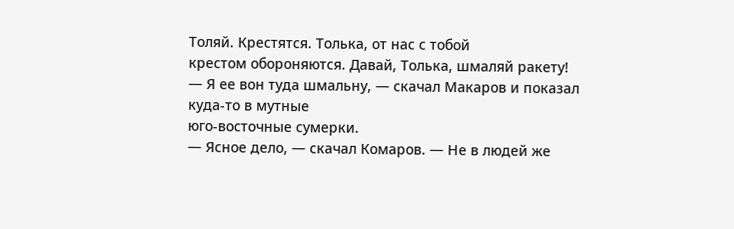Толяй. Крестятся. Толька, от нас с тобой
крестом обороняются. Давай, Толька, шмаляй ракету!
— Я ее вон туда шмальну, — скачал Макаров и показал куда-то в мутные
юго-восточные сумерки.
— Ясное дело, — скачал Комаров. — Не в людей же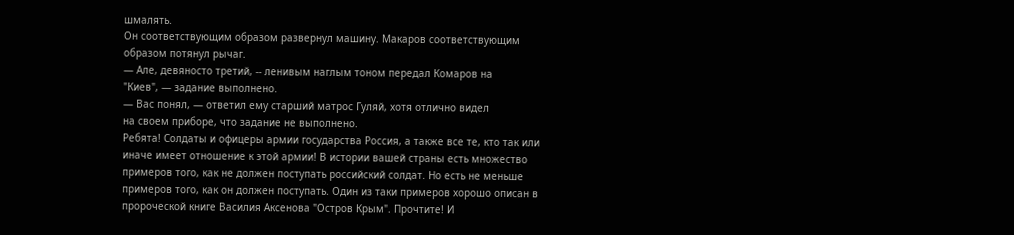шмалять.
Он соответствующим образом развернул машину. Макаров соответствующим
образом потянул рычаг.
— Але, девяносто третий, -- ленивым наглым тоном передал Комаров на
"Киев", — задание выполнено.
— Вас понял, — ответил ему старший матрос Гуляй, хотя отлично видел
на своем приборе, что задание не выполнено.
Ребята! Солдаты и офицеры армии государства Россия, а также все те, кто так или иначе имеет отношение к этой армии! В истории вашей страны есть множество примеров того, как не должен поступать российский солдат. Но есть не меньше примеров того, как он должен поступать. Один из таки примеров хорошо описан в пророческой книге Василия Аксенова "Остров Крым". Прочтите! И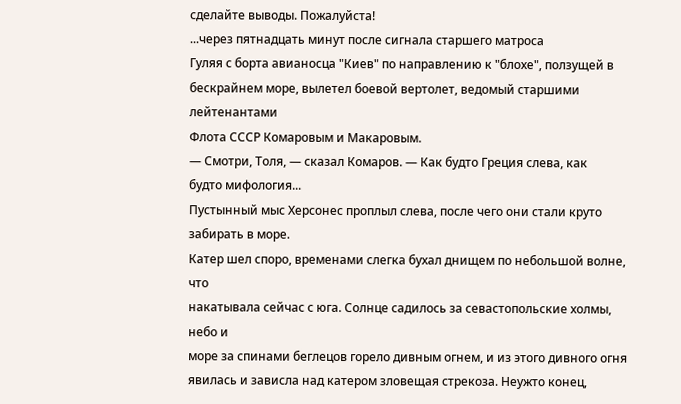сделайте выводы. Пожалуйста!
...через пятнадцать минут после сигнала старшего матроса
Гуляя с борта авианосца "Киев" по направлению к "блохе", ползущей в
бескрайнем море, вылетел боевой вертолет, ведомый старшими лейтенантами
Флота СССР Комаровым и Макаровым.
— Смотри, Толя, — сказал Комаров. — Как будто Греция слева, как
будто мифология...
Пустынный мыс Херсонес проплыл слева, после чего они стали круто
забирать в море.
Катер шел споро, временами слегка бухал днищем по небольшой волне, что
накатывала сейчас с юга. Солнце садилось за севастопольские холмы, небо и
море за спинами беглецов горело дивным огнем, и из этого дивного огня
явилась и зависла над катером зловещая стрекоза. Неужто конец,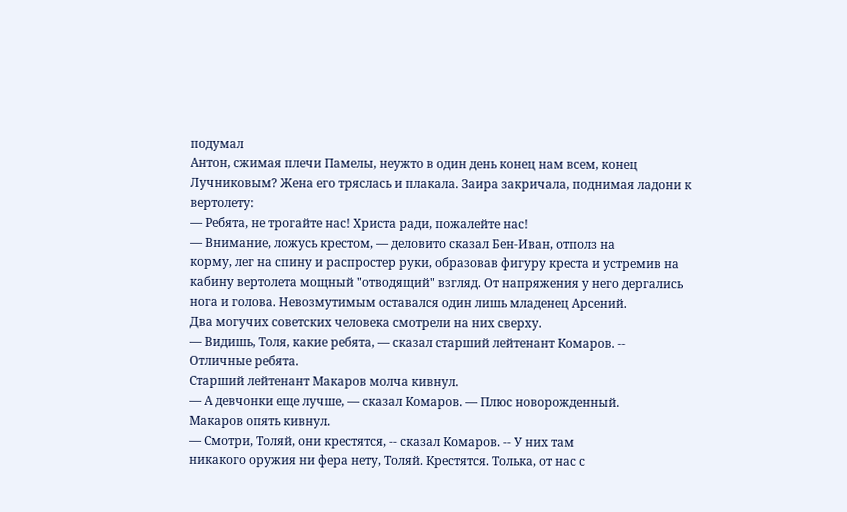подумал
Антон, сжимая плечи Памелы, неужто в один день конец нам всем, конец
Лучниковым? Жена его тряслась и плакала. Заира закричала, поднимая ладони к
вертолету:
— Ребята, не трогайте нас! Христа ради, пожалейте нас!
— Внимание, ложусь крестом, — деловито сказал Бен-Иван, отполз на
корму, лег на спину и распростер руки, образовав фигуру креста и устремив на
кабину вертолета мощный "отводящий" взгляд. От напряжения у него дергались
нога и голова. Невозмутимым оставался один лишь младенец Арсений.
Два могучих советских человека смотрели на них сверху.
— Видишь, Толя, какие ребята, — сказал старший лейтенант Комаров. --
Отличные ребята.
Старший лейтенант Макаров молча кивнул.
— А девчонки еще лучше, — сказал Комаров. — Плюс новорожденный.
Макаров опять кивнул.
— Смотри, Толяй, они крестятся, -- сказал Комаров. -- У них там
никакого оружия ни фера нету, Толяй. Крестятся. Толька, от нас с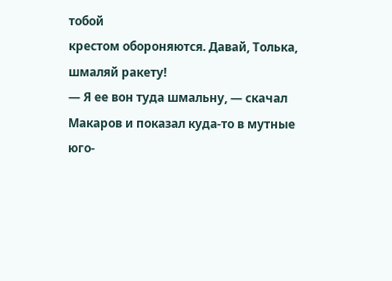тобой
крестом обороняются. Давай, Толька, шмаляй ракету!
— Я ее вон туда шмальну, — скачал Макаров и показал куда-то в мутные
юго-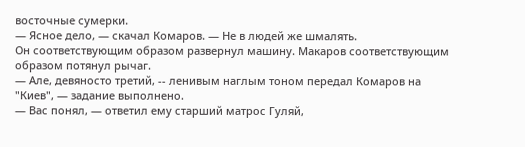восточные сумерки.
— Ясное дело, — скачал Комаров. — Не в людей же шмалять.
Он соответствующим образом развернул машину. Макаров соответствующим
образом потянул рычаг.
— Але, девяносто третий, -- ленивым наглым тоном передал Комаров на
"Киев", — задание выполнено.
— Вас понял, — ответил ему старший матрос Гуляй,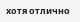хотя отлично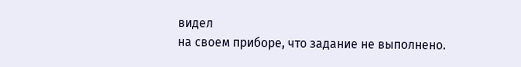видел
на своем приборе, что задание не выполнено.